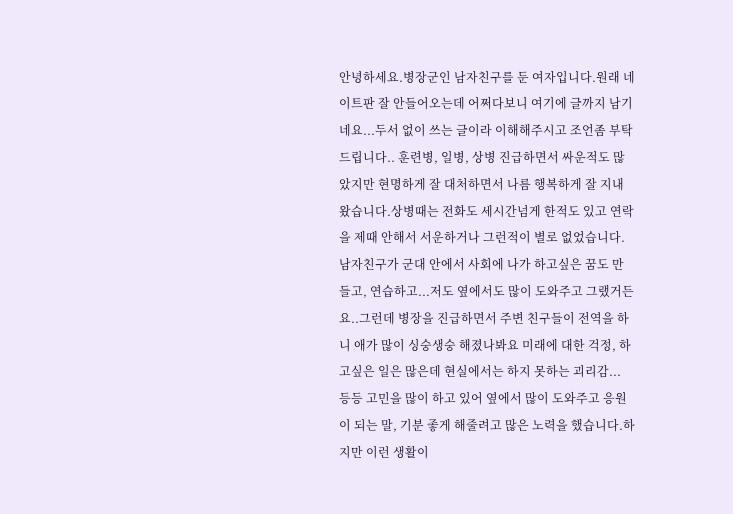안녕하세요.병장군인 남자친구를 둔 여자입니다.원래 네이트판 잘 안들어오는데 어쩌다보니 여기에 글까지 남기네요...두서 없이 쓰는 글이라 이해해주시고 조언좀 부탁드립니다.. 훈련병, 일병, 상병 진급하면서 싸운적도 많았지만 현명하게 잘 대처하면서 나름 행복하게 잘 지내왔습니다.상병때는 전화도 세시간넘게 한적도 있고 연락을 제때 안해서 서운하거나 그런적이 별로 없었습니다. 남자친구가 군대 안에서 사회에 나가 하고싶은 꿈도 만들고, 연습하고...저도 옆에서도 많이 도와주고 그랬거든요..그런데 병장을 진급하면서 주변 친구들이 전역을 하니 애가 많이 싱숭생숭 해졌나봐요 미래에 대한 걱정, 하고싶은 일은 많은데 현실에서는 하지 못하는 괴리감... 등등 고민을 많이 하고 있어 옆에서 많이 도와주고 응원이 되는 말, 기분 좋게 해줄려고 많은 노력을 했습니다.하지만 이런 생활이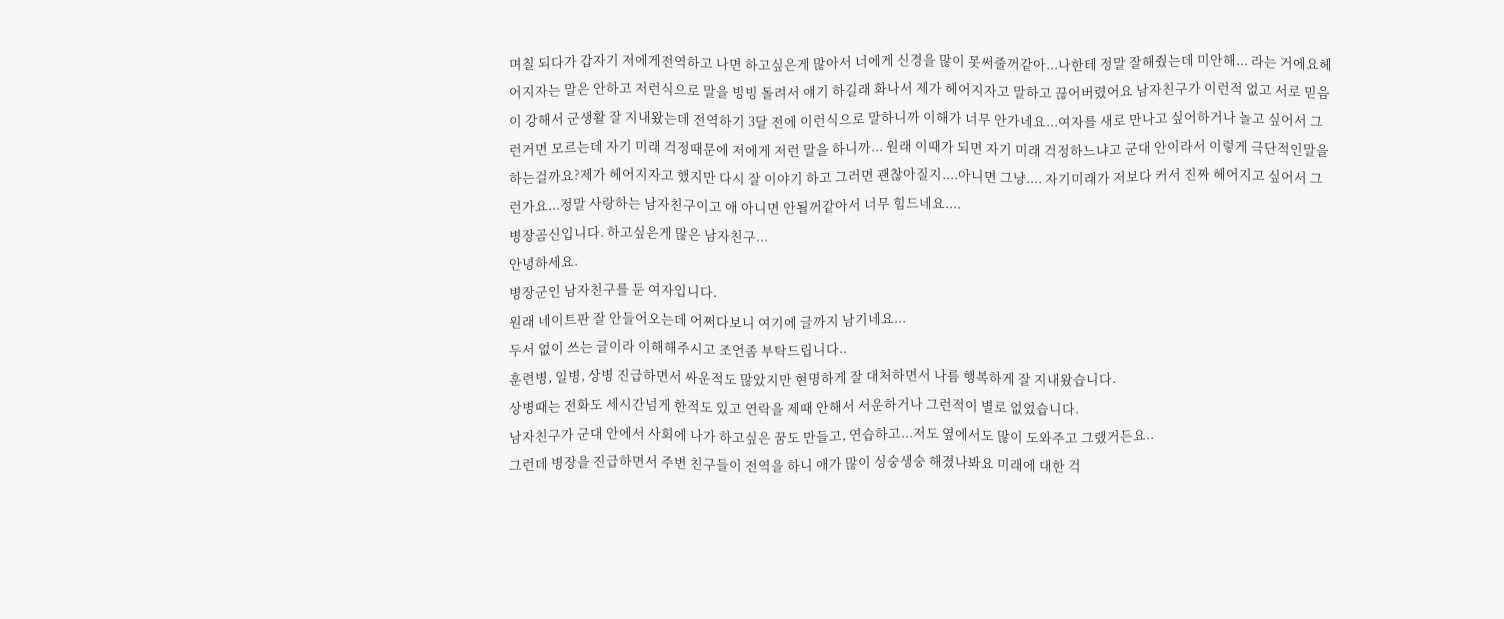며칠 되다가 갑자기 저에게전역하고 나면 하고싶은게 많아서 너에게 신경을 많이 못써줄꺼같아...나한테 정말 잘해줬는데 미안해... 라는 거에요헤어지자는 말은 안하고 저런식으로 말을 빙빙 돌려서 얘기 하길래 화나서 제가 헤어지자고 말하고 끊어버렸어요 남자친구가 이런적 없고 서로 믿음이 강해서 군생활 잘 지내왔는데 전역하기 3달 전에 이런식으로 말하니까 이해가 너무 안가네요...여자를 새로 만나고 싶어하거나 놀고 싶어서 그런거면 모르는데 자기 미래 걱정때문에 저에게 저런 말을 하니까... 원래 이때가 되면 자기 미래 걱정하느냐고 군대 안이라서 이렇게 극단적인말을 하는걸까요?제가 헤어지자고 했지만 다시 잘 이야기 하고 그러면 괜찮아질지....아니면 그냥.... 자기미래가 저보다 커서 진짜 헤어지고 싶어서 그런가요...정말 사랑하는 남자친구이고 애 아니면 안될꺼같아서 너무 힘드네요....
병장곰신입니다. 하고싶은게 많은 남자친구...
안녕하세요.
병장군인 남자친구를 둔 여자입니다.
원래 네이트판 잘 안들어오는데 어쩌다보니 여기에 글까지 남기네요...
두서 없이 쓰는 글이라 이해해주시고 조언좀 부탁드립니다..
훈련병, 일병, 상병 진급하면서 싸운적도 많았지만 현명하게 잘 대처하면서 나름 행복하게 잘 지내왔습니다.
상병때는 전화도 세시간넘게 한적도 있고 연락을 제때 안해서 서운하거나 그런적이 별로 없었습니다.
남자친구가 군대 안에서 사회에 나가 하고싶은 꿈도 만들고, 연습하고...저도 옆에서도 많이 도와주고 그랬거든요..
그런데 병장을 진급하면서 주변 친구들이 전역을 하니 애가 많이 싱숭생숭 해졌나봐요 미래에 대한 걱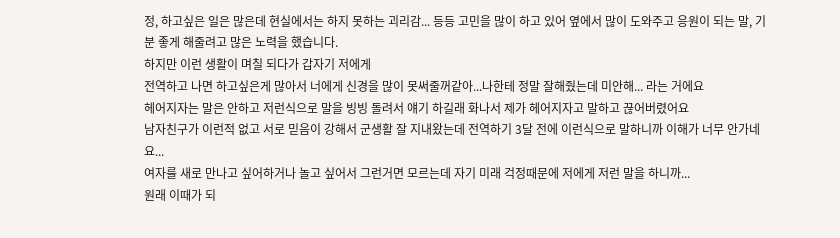정, 하고싶은 일은 많은데 현실에서는 하지 못하는 괴리감... 등등 고민을 많이 하고 있어 옆에서 많이 도와주고 응원이 되는 말, 기분 좋게 해줄려고 많은 노력을 했습니다.
하지만 이런 생활이 며칠 되다가 갑자기 저에게
전역하고 나면 하고싶은게 많아서 너에게 신경을 많이 못써줄꺼같아...나한테 정말 잘해줬는데 미안해... 라는 거에요
헤어지자는 말은 안하고 저런식으로 말을 빙빙 돌려서 얘기 하길래 화나서 제가 헤어지자고 말하고 끊어버렸어요
남자친구가 이런적 없고 서로 믿음이 강해서 군생활 잘 지내왔는데 전역하기 3달 전에 이런식으로 말하니까 이해가 너무 안가네요...
여자를 새로 만나고 싶어하거나 놀고 싶어서 그런거면 모르는데 자기 미래 걱정때문에 저에게 저런 말을 하니까...
원래 이때가 되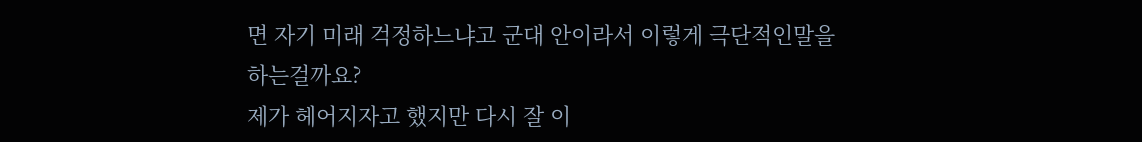면 자기 미래 걱정하느냐고 군대 안이라서 이렇게 극단적인말을 하는걸까요?
제가 헤어지자고 했지만 다시 잘 이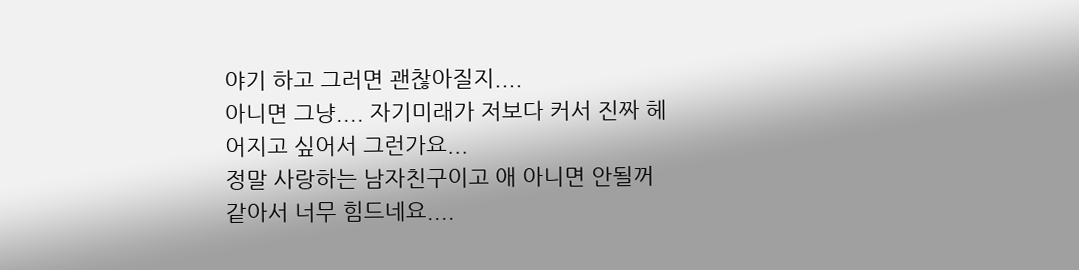야기 하고 그러면 괜찮아질지....
아니면 그냥.... 자기미래가 저보다 커서 진짜 헤어지고 싶어서 그런가요...
정말 사랑하는 남자친구이고 애 아니면 안될꺼같아서 너무 힘드네요....